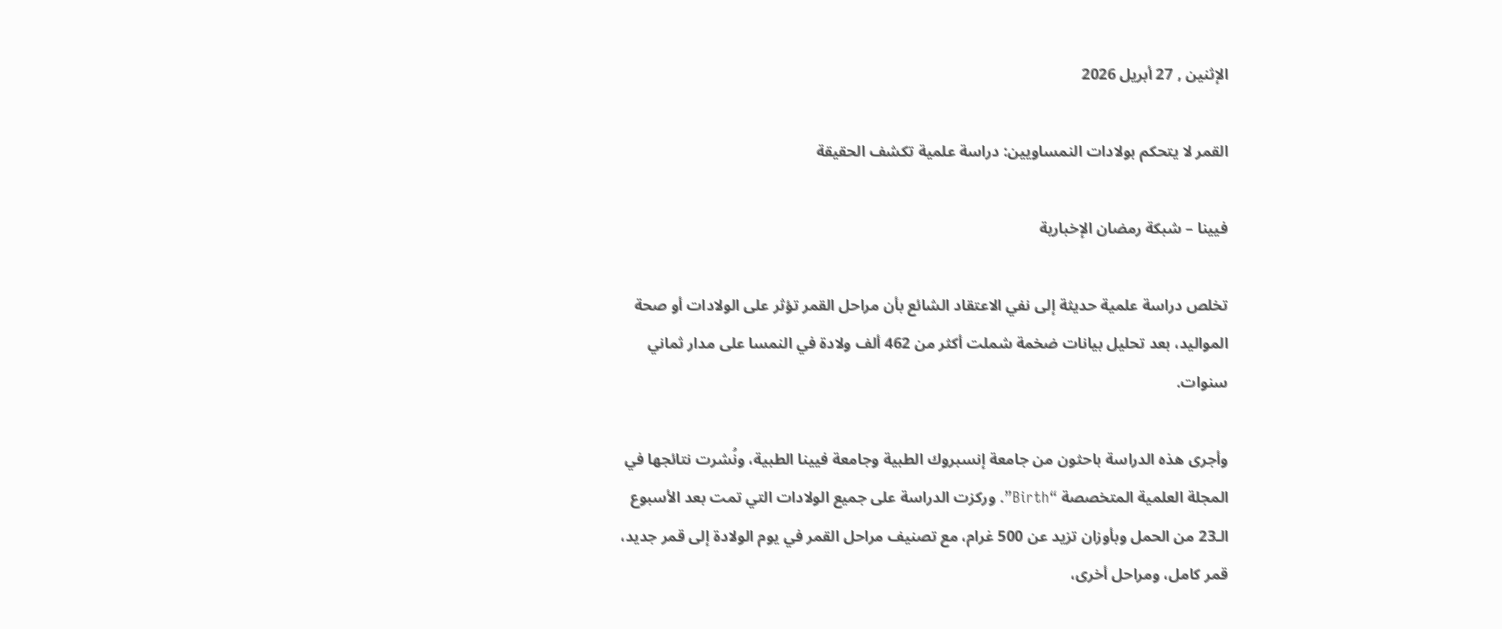الإثنين , 27 أبريل 2026

القمر لا يتحكم بولادات النمساويين: دراسة علمية تكشف الحقيقة

فيينا – شبكة رمضان الإخبارية

تخلص دراسة علمية حديثة إلى نفي الاعتقاد الشائع بأن مراحل القمر تؤثر على الولادات أو صحة المواليد، بعد تحليل بيانات ضخمة شملت أكثر من 462 ألف ولادة في النمسا على مدار ثماني سنوات.

وأجرى هذه الدراسة باحثون من جامعة إنسبروك الطبية وجامعة فيينا الطبية، ونُشرت نتائجها في المجلة العلمية المتخصصة “Birth”. وركزت الدراسة على جميع الولادات التي تمت بعد الأسبوع الـ23 من الحمل وبأوزان تزيد عن 500 غرام، مع تصنيف مراحل القمر في يوم الولادة إلى قمر جديد، قمر كامل، ومراحل أخرى،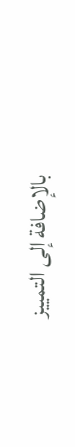بالإضافة إلى التمييز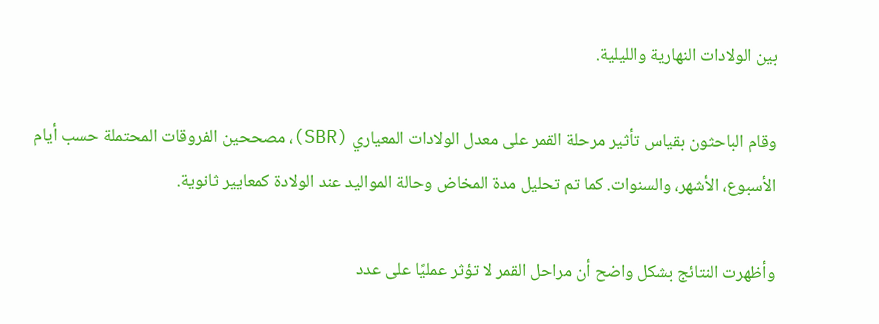بين الولادات النهارية والليلية.

وقام الباحثون بقياس تأثير مرحلة القمر على معدل الولادات المعياري (SBR)، مصححين الفروقات المحتملة حسب أيام الأسبوع، الأشهر، والسنوات. كما تم تحليل مدة المخاض وحالة المواليد عند الولادة كمعايير ثانوية.

وأظهرت النتائج بشكل واضح أن مراحل القمر لا تؤثر عمليًا على عدد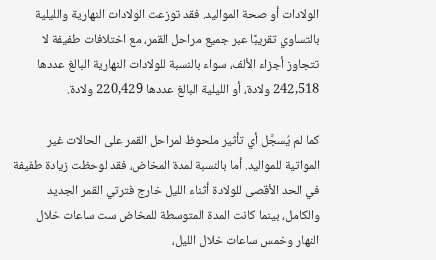الولادات أو صحة المواليد. فقد توزعت الولادات النهارية والليلية بالتساوي تقريبًا عبر جميع مراحل القمر، مع اختلافات طفيفة لا تتجاوز أجزاء الألف، سواء بالنسبة للولادات النهارية البالغ عددها 242,518 ولادة، أو الليلية البالغ عددها 220,429 ولادة.

كما لم يُسجَّل أي تأثير ملحوظ لمراحل القمر على الحالات غير المواتية للمواليد. أما بالنسبة لمدة المخاض، فقد لوحظت زيادة طفيفة في الحد الأقصى للولادة أثناء الليل خارج فترتي القمر الجديد والكامل، بينما كانت المدة المتوسطة للمخاض ست ساعات خلال النهار وخمس ساعات خلال الليل،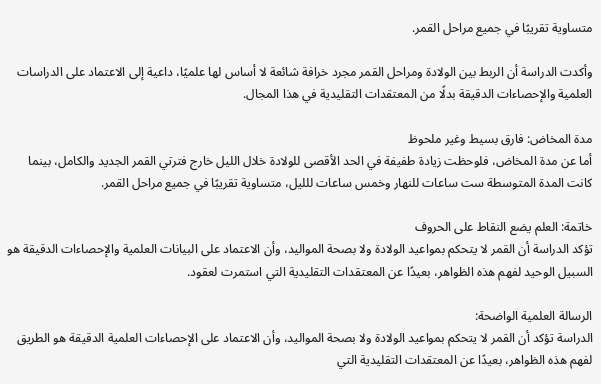متساوية تقريبًا في جميع مراحل القمر.

وأكدت الدراسة أن الربط بين الولادة ومراحل القمر مجرد خرافة شائعة لا أساس لها علميًا، داعية إلى الاعتماد على الدراسات العلمية والإحصاءات الدقيقة بدلًا من المعتقدات التقليدية في هذا المجال.

مدة المخاض: فارق بسيط وغير ملحوظ
أما عن مدة المخاض، فلوحظت زيادة طفيفة في الحد الأقصى للولادة خلال الليل خارج فترتي القمر الجديد والكامل، بينما كانت المدة المتوسطة ست ساعات للنهار وخمس ساعات للليل، متساوية تقريبًا في جميع مراحل القمر.

خاتمة: العلم يضع النقاط على الحروف
تؤكد الدراسة أن القمر لا يتحكم بمواعيد الولادة ولا بصحة المواليد، وأن الاعتماد على البيانات العلمية والإحصاءات الدقيقة هو السبيل الوحيد لفهم هذه الظواهر، بعيدًا عن المعتقدات التقليدية التي استمرت لعقود.

الرسالة العلمية الواضحة:
الدراسة تؤكد أن القمر لا يتحكم بمواعيد الولادة ولا بصحة المواليد، وأن الاعتماد على الإحصاءات العلمية الدقيقة هو الطريق لفهم هذه الظواهر، بعيدًا عن المعتقدات التقليدية التي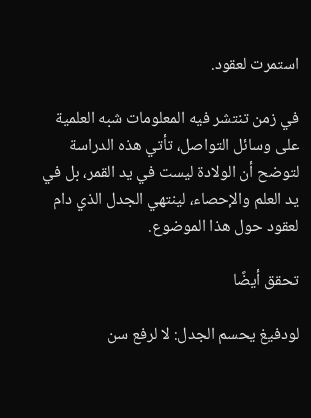استمرت لعقود.

في زمن تنتشر فيه المعلومات شبه العلمية على وسائل التواصل، تأتي هذه الدراسة لتوضح أن الولادة ليست في يد القمر، بل في يد العلم والإحصاء، لينتهي الجدل الذي دام لعقود حول هذا الموضوع.

تحقق أيضًا

لودفيغ يحسم الجدل: لا لرفع سن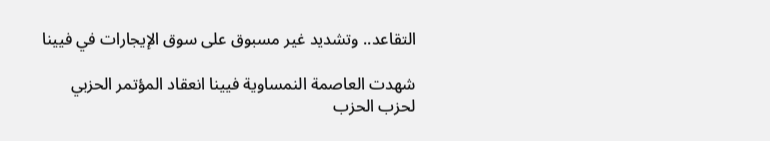التقاعد.. وتشديد غير مسبوق على سوق الإيجارات في فيينا

شهدت العاصمة النمساوية فيينا انعقاد المؤتمر الحزبي لحزب الحزب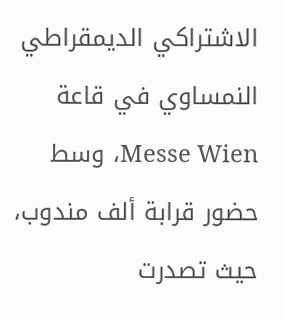الاشتراكي الديمقراطي النمساوي في قاعة Messe Wien، وسط حضور قرابة ألف مندوب، حيث تصدرت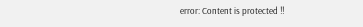error: Content is protected !!